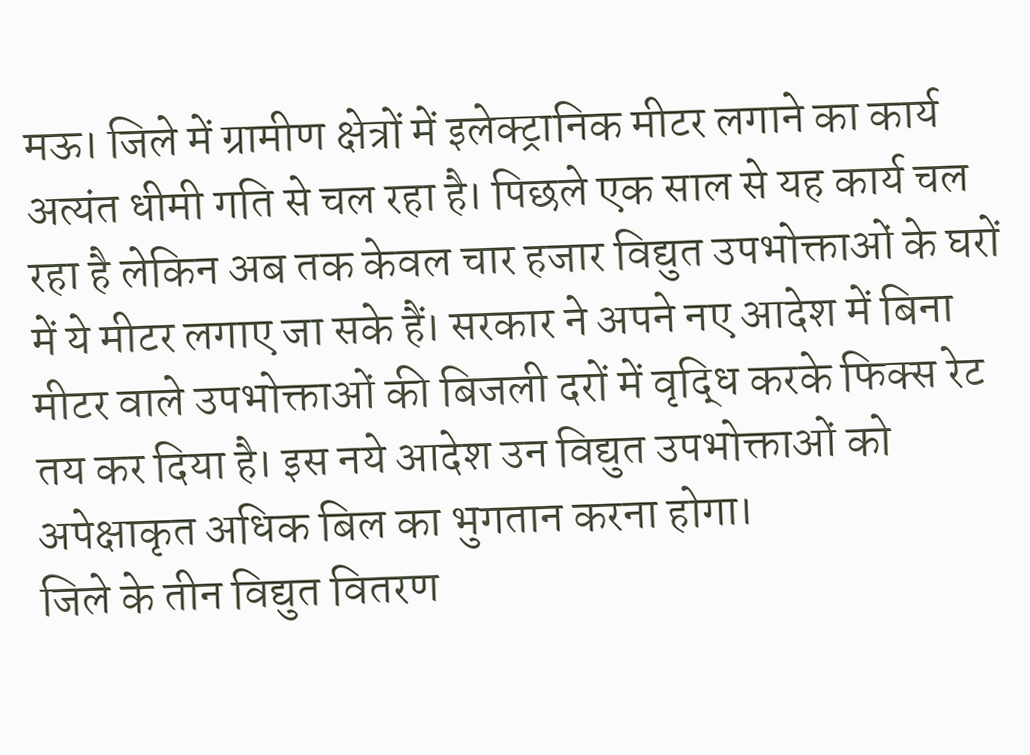मऊ। जिले में ग्रामीण क्षेत्रों में इलेक्ट्रानिक मीटर लगाने का कार्य अत्यंत धीमी गति से चल रहा है। पिछले एक साल से यह कार्य चल रहा है लेकिन अब तक केवल चार हजार विद्युत उपभोक्ताओं के घरों में ये मीटर लगाए जा सके हैं। सरकार ने अपने नए आदेश में बिना मीटर वाले उपभोक्ताओं की बिजली दरों में वृद्धि करके फिक्स रेट तय कर दिया है। इस नये आदेश उन विद्युत उपभोक्ताओं को अपेक्षाकृत अधिक बिल का भुगतान करना होगा।
जिले के तीन विद्युत वितरण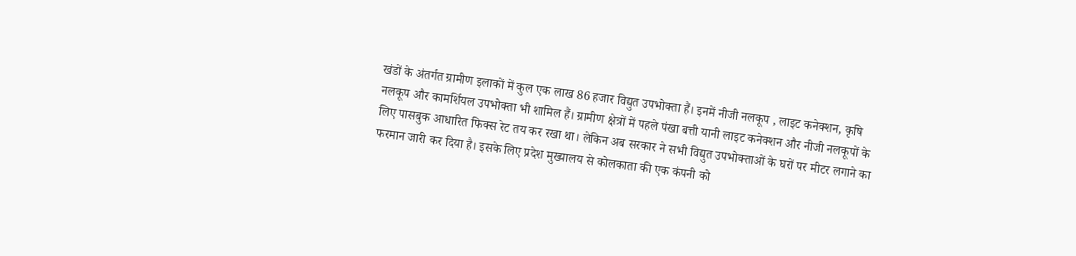खंडों के अंतर्गत ग्रामीण इलाकों में कुल एक लाख 86 हजार विद्युत उपभोक्ता हैं। इनमें नीजी नलकूप , लाइट कनेक्शन, कृषि नलकूप और कामर्शियल उपभोक्ता भी शामिल हैं। ग्रामीण क्षेत्रों में पहले पंखा बत्ती यानी लाइट कनेक्शन और नीजी नलकूपों के लिए पासबुक आधारित फिक्स रेट तय कर रखा था। लेकिन अब सरकार ने सभी विद्युत उपभोक्ताओं के घरों पर मीटर लगाने का फरमान जारी कर दिया है। इसके लिए प्रदेश मुख्यालय से कोलकाता की एक कंपनी को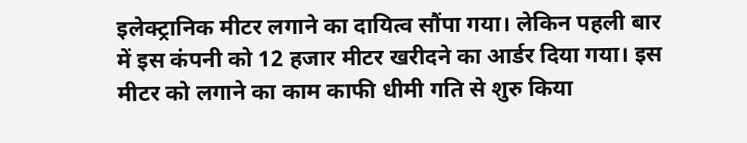इलेक्ट्रानिक मीटर लगाने का दायित्व सौंपा गया। लेकिन पहली बार में इस कंपनी को 12 हजार मीटर खरीदने का आर्डर दिया गया। इस मीटर को लगाने का काम काफी धीमी गति से शुरु किया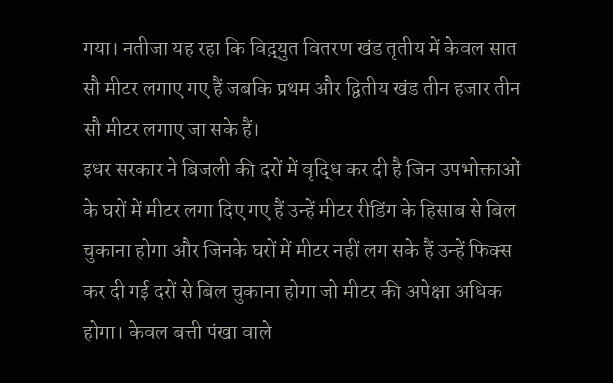गया। नतीजा यह रहा कि विद़्युत वितरण खंड तृतीय में केवल सात सौ मीटर लगाए गए हैं जबकि प्रथम और द्वितीय खंड तीन हजार तीन सौ मीटर लगाए जा सके हैं।
इधर सरकार ने बिजली की दरों में वृद्धि कर दी है जिन उपभोक्ताओं के घरों में मीटर लगा दिए गए हैं उन्हें मीटर रीडिंग के हिसाब से बिल चुकाना होगा और जिनके घरों में मीटर नहीं लग सके हैं उन्हें फिक्स कर दी गई दरों से बिल चुकाना होगा जो मीटर की अपेक्षा अधिक होगा। केवल बत्ती पंखा वाले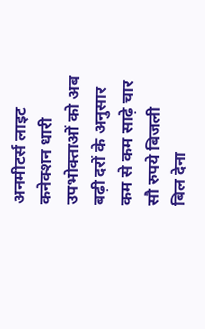अनमीटर्स लाइट कनेक्शन धारी उपभोक्ताओं को अब बढ़ी दरों के अनुसार कम से कम साढ़े चार सौ रुपये बिजली बिल देना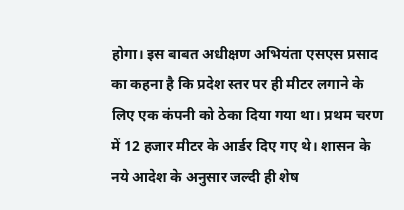होगा। इस बाबत अधीक्षण अभियंता एसएस प्रसाद का कहना है कि प्रदेश स्तर पर ही मीटर लगाने के लिए एक कंपनी को ठेका दिया गया था। प्रथम चरण में 12 हजार मीटर के आर्डर दिए गए थे। शासन के नये आदेश के अनुसार जल्दी ही शेष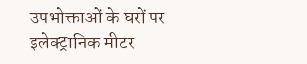उपभोक्ताओं के घरों पर इलेक्ट्रानिक मीटर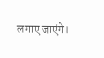लगाए जाएंगे।